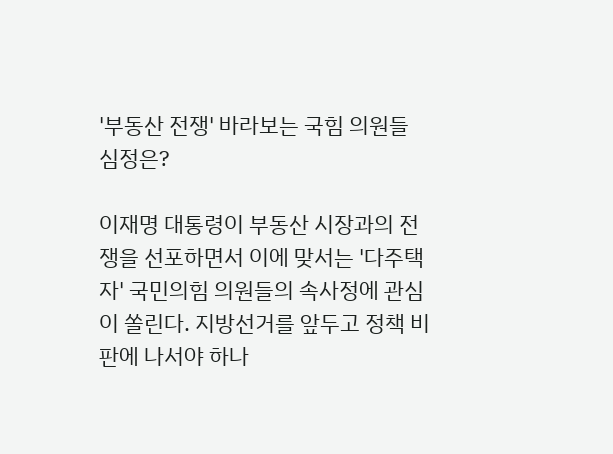'부동산 전쟁' 바라보는 국힘 의원들 심정은?

이재명 대통령이 부동산 시장과의 전쟁을 선포하면서 이에 맞서는 '다주택자' 국민의힘 의원들의 속사정에 관심이 쏠린다. 지방선거를 앞두고 정책 비판에 나서야 하나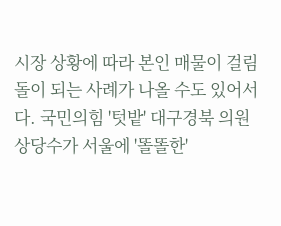시장 상황에 따라 본인 매물이 걸림돌이 되는 사례가 나올 수도 있어서다. 국민의힘 '텃밭' 대구경북 의원 상당수가 서울에 '똘똘한'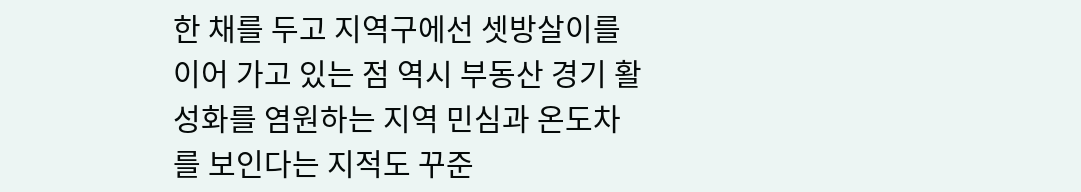한 채를 두고 지역구에선 셋방살이를 이어 가고 있는 점 역시 부동산 경기 활성화를 염원하는 지역 민심과 온도차를 보인다는 지적도 꾸준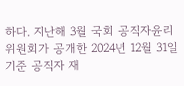하다. 지난해 3월 국회 공직자윤리위원회가 공개한 2024년 12월 31일 기준 공직자 재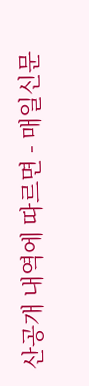산공개 내역에 따르면 - 매일신문